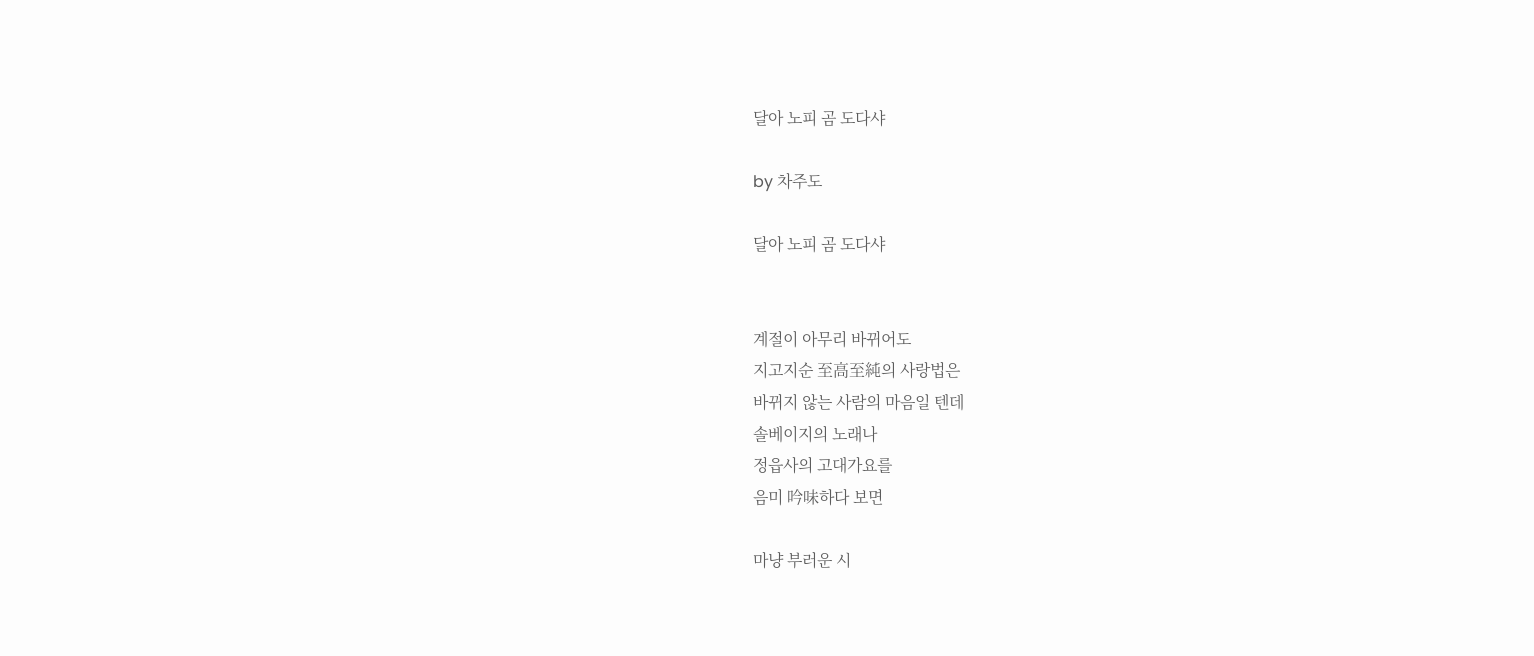달아 노피 곰 도다샤

by 차주도

달아 노피 곰 도다샤


계절이 아무리 바뀌어도
지고지순 至高至純의 사랑법은
바뀌지 않는 사람의 마음일 텐데
솔베이지의 노래나
정읍사의 고대가요를
음미 吟味하다 보면

마냥 부러운 시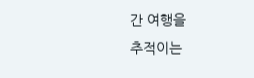간 여행을
추적이는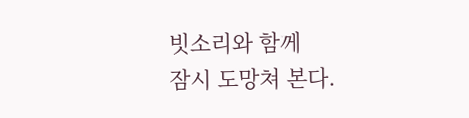빗소리와 함께
잠시 도망쳐 본다.